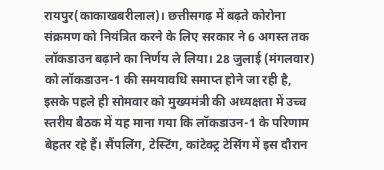रायपुर(काकाखबरीलाल)। छत्तीसगढ़ में बढ़ते कोरोना संक्रमण को नियंत्रित करने के लिए सरकार ने 6 अगस्त तक लॉकडाउन बढ़ाने का निर्णय ले लिया। 28 जुलाई (मंगलवार) को लॉकडाउन-1 की समयावधि समाप्त होने जा रही है, इसके पहले ही सोमवार को मुख्यमंत्री की अध्यक्षता में उच्च स्तरीय बैठक में यह माना गया कि लॉकडाउन-1 के परिणाम बेहतर रहे हैं। सैंपलिंग, टेस्टिंग, कांटेक्ट्र टेसिंग में इस दौरान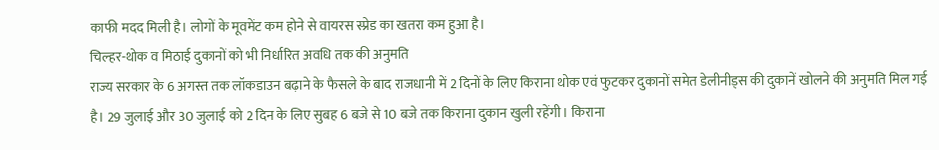काफी मदद मिली है। लोगों के मूवमेंट कम होने से वायरस स्प्रेड का खतरा कम हुआ है।
चिल्हर-थोक व मिठाई दुकानों को भी निर्धारित अवधि तक की अनुमति
राज्य सरकार के 6 अगस्त तक लॉकडाउन बढ़ाने के फैसले के बाद राजधानी में 2 दिनों के लिए किराना थोक एवं फुटकर दुकानों समेत डेलीनीड्स की दुकानें खोलने की अनुमति मिल गई है। 29 जुलाई और 30 जुलाई को 2 दिन के लिए सुबह 6 बजे से 10 बजे तक किराना दुकान खुली रहेंगी। किराना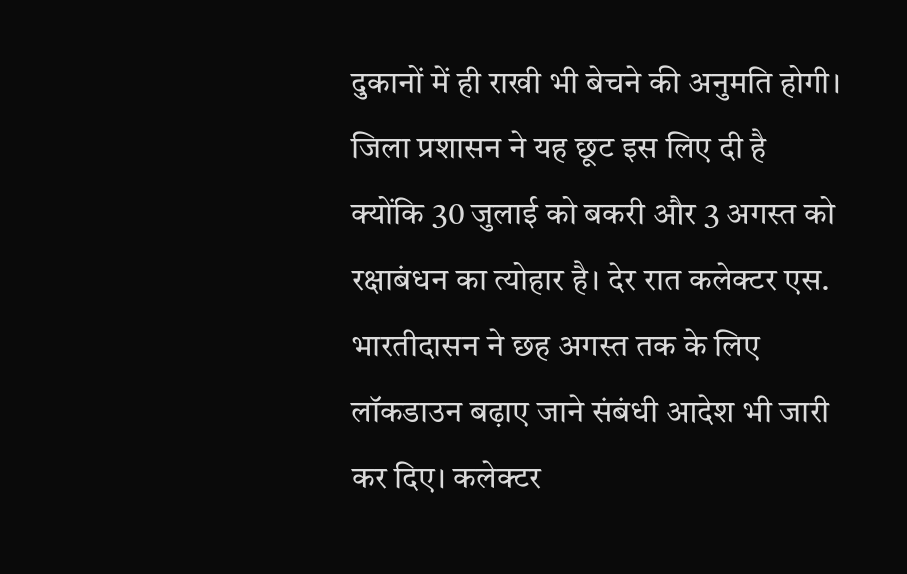दुकानों में ही राखी भी बेचने की अनुमति होगी। जिला प्रशासन ने यह छूट इस लिए दी है क्योंकि 30 जुलाई को बकरी और 3 अगस्त को रक्षाबंधन का त्योहार है। देर रात कलेक्टर एस. भारतीदासन ने छह अगस्त तक के लिए लॉकडाउन बढ़ाए जाने संबंधी आदेश भी जारी कर दिए। कलेक्टर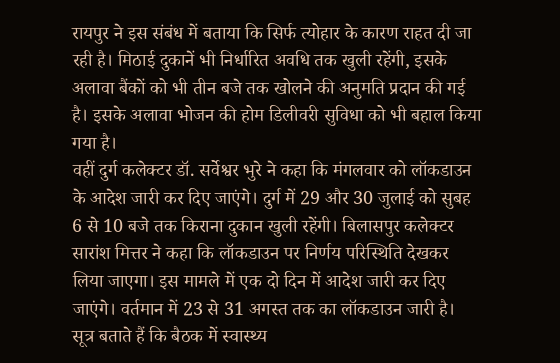रायपुर ने इस संबंध में बताया कि सिर्फ त्योहार के कारण राहत दी जा रही है। मिठाई दुकानें भी निर्धारित अवधि तक खुली रहेंगी, इसके अलावा बैंकों को भी तीन बजे तक खोलने की अनुमति प्रदान की गई है। इसके अलावा भोजन की होम डिलीवरी सुविधा को भी बहाल किया गया है।
वहीं दुर्ग कलेक्टर डॉ. सर्वेश्वर भुरे ने कहा कि मंगलवार को लॉकडाउन के आदेश जारी कर दिए जाएंगे। दुर्ग में 29 और 30 जुलाई को सुबह 6 से 10 बजे तक किराना दुकान खुली रहेंगी। बिलासपुर कलेक्टर सारांश मित्तर ने कहा कि लॉकडाउन पर निर्णय परिस्थिति देखकर लिया जाएगा। इस मामले में एक दो दिन में आदेश जारी कर दिए जाएंगे। वर्तमान में 23 से 31 अगस्त तक का लॉकडाउन जारी है।
सूत्र बताते हैं कि बैठक में स्वास्थ्य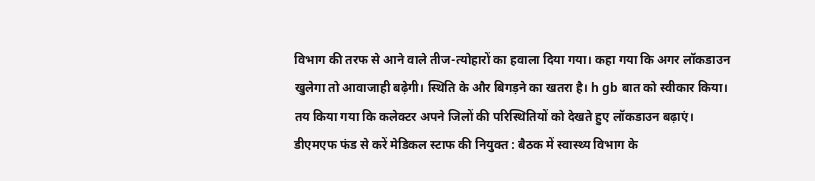विभाग की तरफ से आने वाले तीज-त्योहारों का हवाला दिया गया। कहा गया कि अगर लॉकडाउन खुलेगा तो आवाजाही बढ़ेगी। स्थिति के और बिगड़ने का खतरा है। h gb बात को स्वीकार किया। तय किया गया कि कलेक्टर अपने जिलों की परिस्थितियों को देखते हुए लॉकडाउन बढ़ाएं।
डीएमएफ फंड से करें मेडिकल स्टाफ की नियुक्त : बैठक में स्वास्थ्य विभाग के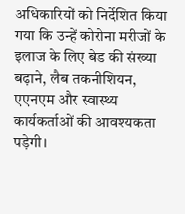अधिकारियों को निर्देशित किया गया कि उन्हें कोरोना मरीजों के इलाज के लिए बेड की संख्या बढ़ाने, लैब तकनीशियन, एएनएम और स्वास्थ्य कार्यकर्ताओं की आवश्यकता पड़ेगी।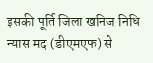इसकी पूर्ति जिला खनिज निधि न्यास मद (डीएमएफ) से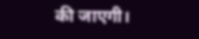की जाएगी।